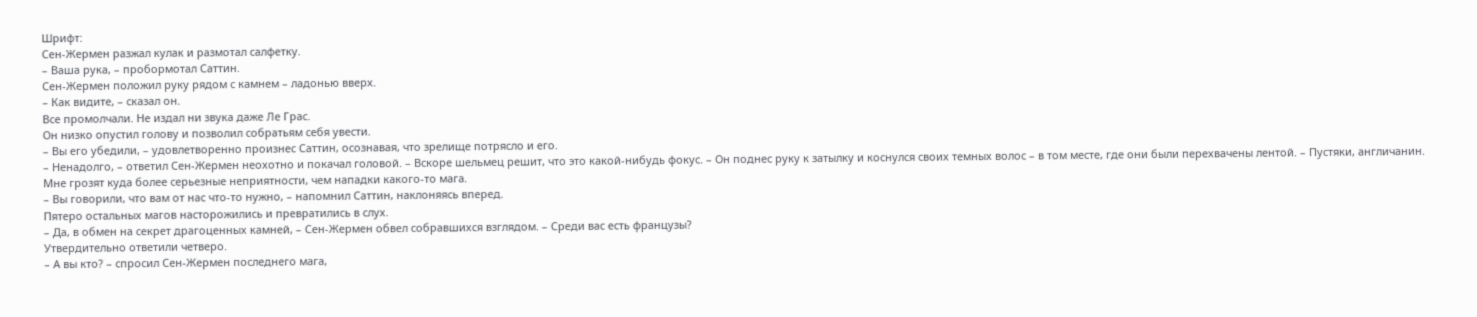Шрифт:
Сен-Жермен разжал кулак и размотал салфетку.
– Ваша рука, – пробормотал Саттин.
Сен-Жермен положил руку рядом с камнем – ладонью вверх.
– Как видите, – сказал он.
Все промолчали. Не издал ни звука даже Ле Грас.
Он низко опустил голову и позволил собратьям себя увести.
– Вы его убедили, – удовлетворенно произнес Саттин, осознавая, что зрелище потрясло и его.
– Ненадолго, – ответил Сен-Жермен неохотно и покачал головой. – Вскоре шельмец решит, что это какой-нибудь фокус. – Он поднес руку к затылку и коснулся своих темных волос – в том месте, где они были перехвачены лентой. – Пустяки, англичанин. Мне грозят куда более серьезные неприятности, чем нападки какого-то мага.
– Вы говорили, что вам от нас что-то нужно, – напомнил Саттин, наклоняясь вперед.
Пятеро остальных магов насторожились и превратились в слух.
– Да, в обмен на секрет драгоценных камней, – Сен-Жермен обвел собравшихся взглядом. – Среди вас есть французы?
Утвердительно ответили четверо.
– А вы кто? – спросил Сен-Жермен последнего мага,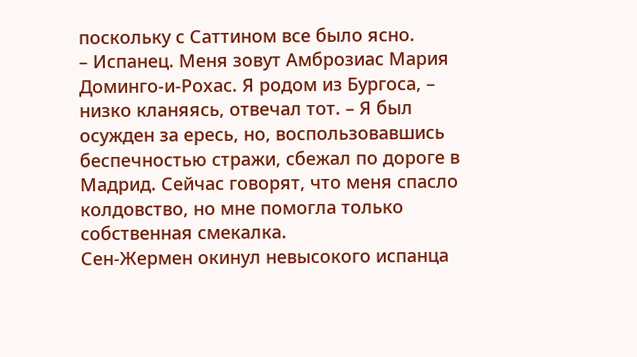поскольку с Саттином все было ясно.
– Испанец. Меня зовут Амброзиас Мария Доминго-и-Рохас. Я родом из Бургоса, – низко кланяясь, отвечал тот. – Я был осужден за ересь, но, воспользовавшись беспечностью стражи, сбежал по дороге в Мадрид. Сейчас говорят, что меня спасло колдовство, но мне помогла только собственная смекалка.
Сен-Жермен окинул невысокого испанца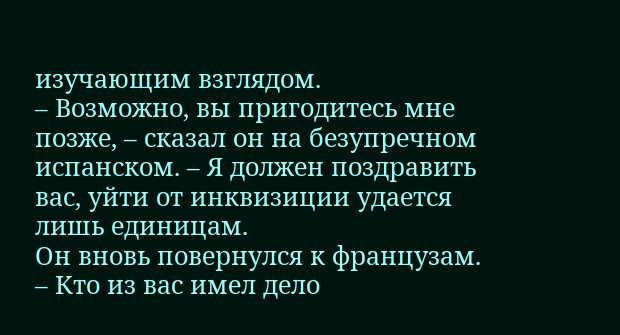изучающим взглядом.
– Возможно, вы пригодитесь мне позже, – сказал он на безупречном испанском. – Я должен поздравить вас, уйти от инквизиции удается лишь единицам.
Он вновь повернулся к французам.
– Кто из вас имел дело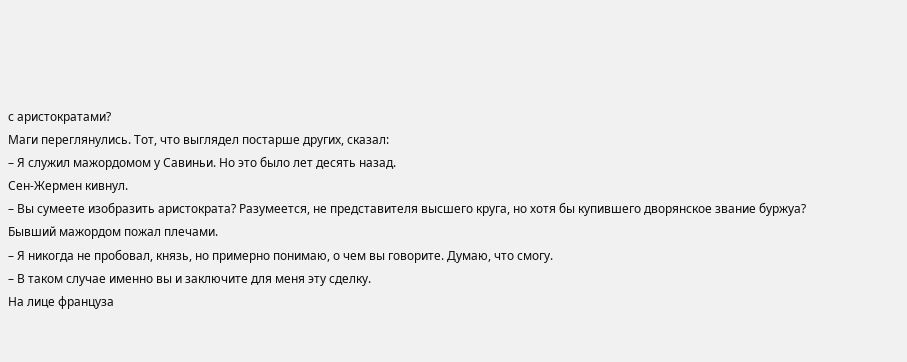с аристократами?
Маги переглянулись. Тот, что выглядел постарше других, сказал:
– Я служил мажордомом у Савиньи. Но это было лет десять назад.
Сен-Жермен кивнул.
– Вы сумеете изобразить аристократа? Разумеется, не представителя высшего круга, но хотя бы купившего дворянское звание буржуа?
Бывший мажордом пожал плечами.
– Я никогда не пробовал, князь, но примерно понимаю, о чем вы говорите. Думаю, что смогу.
– В таком случае именно вы и заключите для меня эту сделку.
На лице француза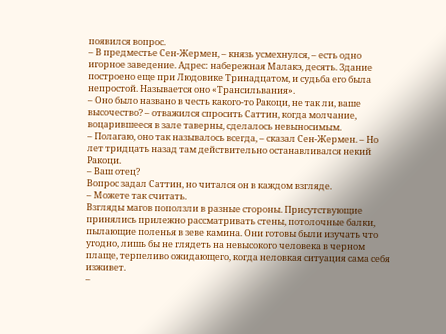появился вопрос.
– В предместье Сен-Жермен, – князь усмехнулся, – есть одно игорное заведение. Адрес: набережная Малакэ, десять. Здание построено еще при Людовике Тринадцатом, и судьба его была непростой. Называется оно «Трансильвания».
– Оно было названо в честь какого-то Ракоци, не так ли, ваше высочество? – отважился спросить Саттин, когда молчание, воцарившееся в зале таверны, сделалось невыносимым.
– Полагаю, оно так называлось всегда, – сказал Сен-Жермен. – Но лет тридцать назад там действительно останавливался некий Ракоци.
– Ваш отец?
Вопрос задал Саттин, но читался он в каждом взгляде.
– Можете так считать.
Взгляды магов поползли в разные стороны. Присутствующие принялись прилежно рассматривать стены, потолочные балки, пылающие поленья в зеве камина. Они готовы были изучать что угодно, лишь бы не глядеть на невысокого человека в черном плаще, терпеливо ожидающего, когда неловкая ситуация сама себя изживет.
–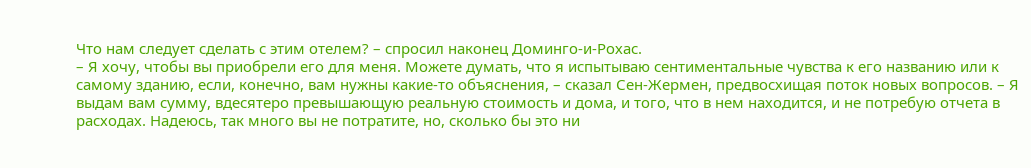Что нам следует сделать с этим отелем? – спросил наконец Доминго-и-Рохас.
– Я хочу, чтобы вы приобрели его для меня. Можете думать, что я испытываю сентиментальные чувства к его названию или к самому зданию, если, конечно, вам нужны какие-то объяснения, – сказал Сен-Жермен, предвосхищая поток новых вопросов. – Я выдам вам сумму, вдесятеро превышающую реальную стоимость и дома, и того, что в нем находится, и не потребую отчета в расходах. Надеюсь, так много вы не потратите, но, сколько бы это ни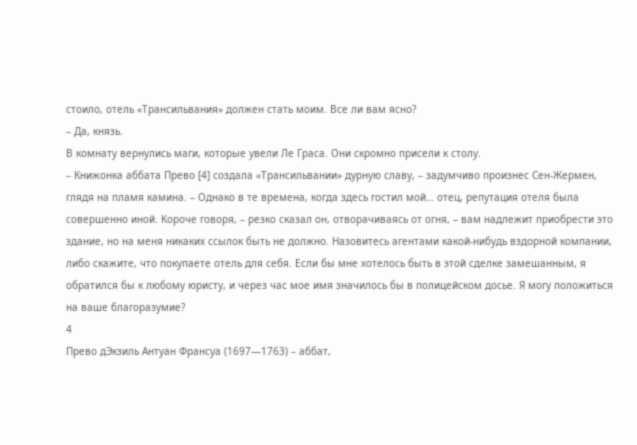стоило, отель «Трансильвания» должен стать моим. Все ли вам ясно?
– Да, князь.
В комнату вернулись маги, которые увели Ле Граса. Они скромно присели к столу.
– Книжонка аббата Прево [4] создала «Трансильвании» дурную славу, – задумчиво произнес Сен-Жермен, глядя на пламя камина. – Однако в те времена, когда здесь гостил мой… отец, репутация отеля была совершенно иной. Короче говоря, – резко сказал он, отворачиваясь от огня, – вам надлежит приобрести это здание, но на меня никаких ссылок быть не должно. Назовитесь агентами какой-нибудь вздорной компании, либо скажите, что покупаете отель для себя. Если бы мне хотелось быть в этой сделке замешанным, я обратился бы к любому юристу, и через час мое имя значилось бы в полицейском досье. Я могу положиться на ваше благоразумие?
4
Прево дЭкзиль Антуан Франсуа (1697—1763) – аббат,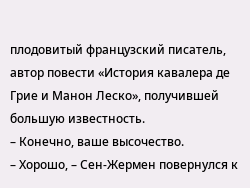плодовитый французский писатель, автор повести «История кавалера де Грие и Манон Леско», получившей большую известность.
– Конечно, ваше высочество.
– Хорошо, – Сен-Жермен повернулся к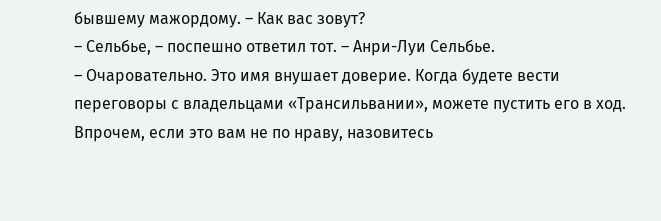бывшему мажордому. – Как вас зовут?
– Сельбье, – поспешно ответил тот. – Анри-Луи Сельбье.
– Очаровательно. Это имя внушает доверие. Когда будете вести переговоры с владельцами «Трансильвании», можете пустить его в ход. Впрочем, если это вам не по нраву, назовитесь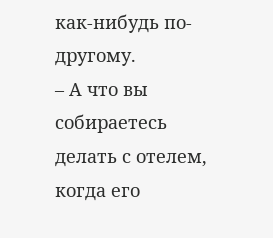как-нибудь по-другому.
– А что вы собираетесь делать с отелем, когда его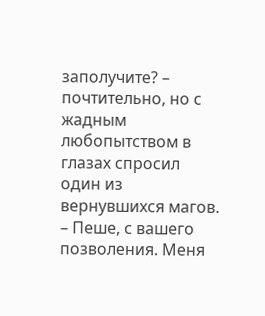заполучите? – почтительно, но с жадным любопытством в глазах спросил один из вернувшихся магов. – Пеше, с вашего позволения. Меня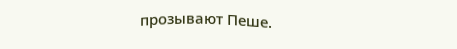прозывают Пеше.